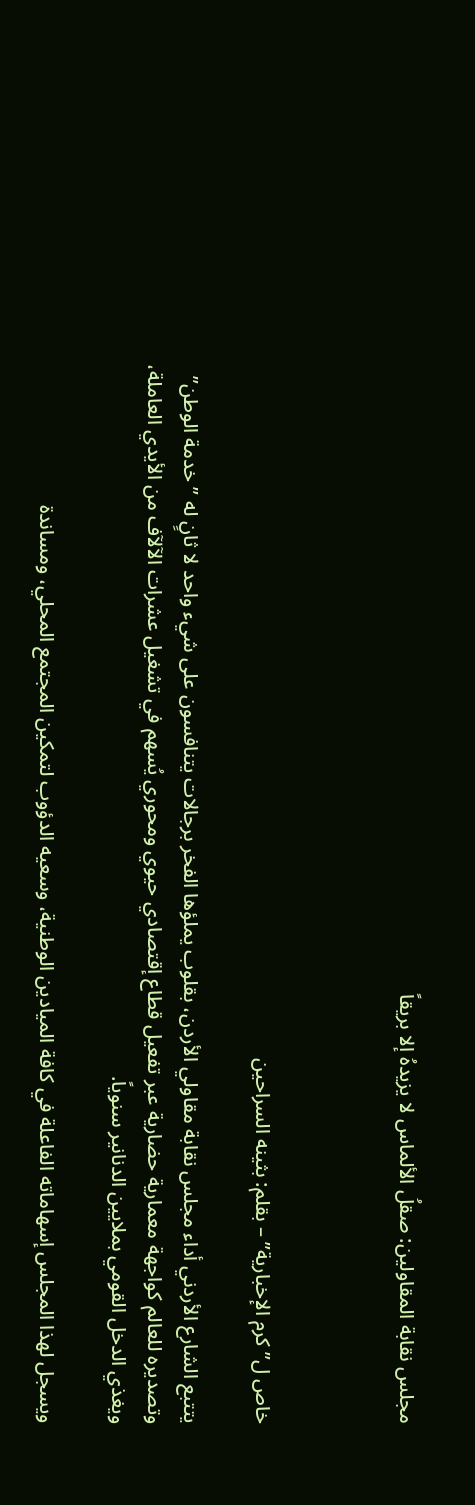مجلس نقابة المقاولين: صقلُ الألماس لا يزيدهُ إلا بريقاً



خاص ل” كرم الإخبارية” – بقلم: بثينه السراحين

يتتبع الشارع الأردني أداء مجلس نقابة مقاولي الأردن، بقلوب يملؤها الفخر برجالات يتنافسون على شيء واحد لا ثانٍ له ” خدمة الوطن” وتصديره للعالم كواجهة معمارية حضارية عبر تفعيل قطاع إقتصادي حيوي ومحوري يُسهم في تشغيل عشرات الآلآف من الأيدي العاملة، ويغذي الدخل القومي بملايين الدنانير سنوياً.

ويسجل لهذا المجلس إسهاماته الفاعلة في كافة الميادين الوطنية، وسعيه الدؤوب لتمكين المجتمع المحلي، ومساندة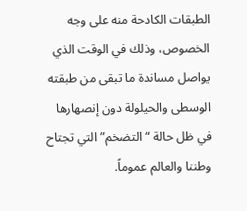الطبقات الكادحة منه على وجه الخصوص، وذلك في الوقت الذي يواصل مساندة ما تبقى من طبقته الوسطى والحيلولة دون إنصهارها في ظل حالة “التضخم” التي تجتاح وطننا والعالم عموماً.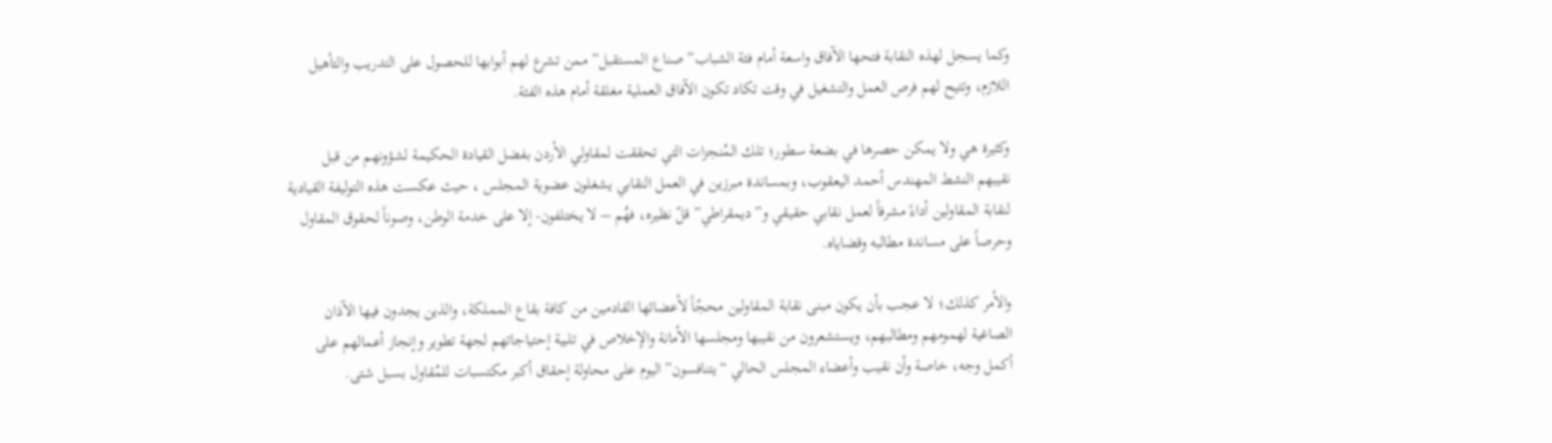وكما يسجل لهذه النقابة فتحها الآفاق واسعة أمام فئة الشباب” صناع المستقبل” ممن تشرع لهم أبوابها للحصول على التدريب والتأهيل اللازم، وتتيح لهم فرص العمل والتشغيل في وقت تكاد تكون الآفاق العملية مغلقة أمام هذه الفئة.

وكثيرة هي ولا يمكن حصرها في بضعة سطور؛ تلك المُنجزات التي تحققت لمقاولي الأردن بفضل القيادة الحكيمة لشؤونهم من قبل نقيبهم النشط المهندس أحمد اليعقوب، وبمساندة مبرزين في العمل النقابي يشغلون عضوية المجلس ، حيث عكست هذه التوليفة القيادية لنقابة المقاولين أداءً مشرفاً لعمل نقابي حقيقي و”ديمقراطي” قلّ نظيره، فهُم – لا يختلفون- إلا على خدمة الوطن، وصوناً لحقوق المقاول وحرصاً على مساندة مطالبه وقضاياه.

والأمر كذلك؛ لا عجب بأن يكون مبنى نقابة المقاولين محجّاً لأعضائها القادمين من كافة بقاع المملكة، والذين يجدون فيها الآذان الصاغية لهمومهم ومطالبهم، ويستشعرون من نقيبها ومجلسها الأمانة والإخلاص في تلبية إحتياجاتهم لجهة تطوير وإنجاز أعمالهم على أكمل وجه، خاصة وأن نقيب وأعضاء المجلس الحالي “يتنافسون” اليوم على محاولة إحقاق أكبر مكتسبات للمُقاول بسبل شتى.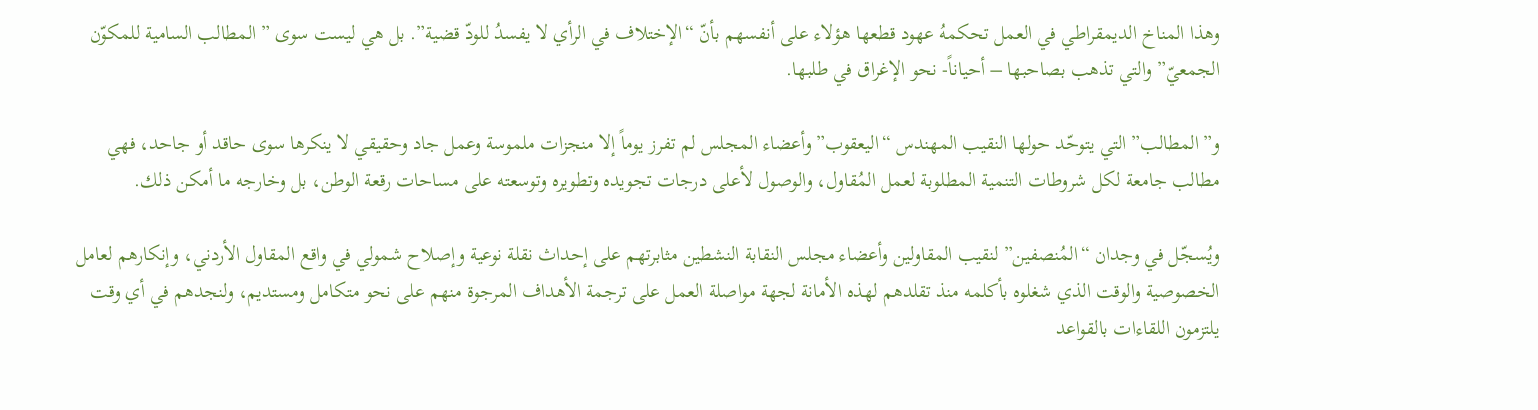وهذا المناخ الديمقراطي في العمل تحكمهُ عهود قطعها هؤلاء على أنفسهم بأنّ “الإختلاف في الرأي لا يفسدُ للودّ قضية”. بل هي ليست سوى ” المطالب السامية للمكوّن الجمعيّ” والتي تذهب بصاحبها – أحياناً- نحو الإغراق في طلبها.

و”المطالب” التي يتوحّد حولها النقيب المهندس “اليعقوب” وأعضاء المجلس لم تفرز يوماً إلا منجزات ملموسة وعمل جاد وحقيقي لا ينكرها سوى حاقد أو جاحد، فهي مطالب جامعة لكل شروطات التنمية المطلوبة لعمل المُقاول، والوصول لأعلى درجات تجويده وتطويره وتوسعته على مساحات رقعة الوطن، بل وخارجه ما أمكن ذلك.

ويُسجّل في وجدان “المُنصفين” لنقيب المقاولين وأعضاء مجلس النقابة النشطين مثابرتهم على إحداث نقلة نوعية وإصلاح شمولي في واقع المقاول الأردني، وإنكارهم لعامل الخصوصية والوقت الذي شغلوه بأكلمه منذ تقلدهم لهذه الأمانة لجهة مواصلة العمل على ترجمة الأهداف المرجوة منهم على نحو متكامل ومستديم، ولنجدهم في أي وقت يلتزمون اللقاءات بالقواعد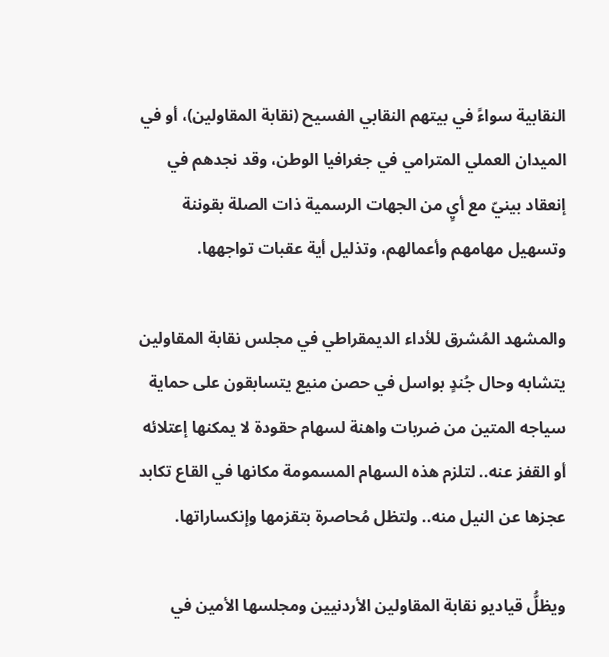النقابية سواءً في بيتهم النقابي الفسيح (نقابة المقاولين)، أو في الميدان العملي المترامي في جغرافيا الوطن، وقد نجدهم في إنعقاد بينيّ مع أيٍ من الجهات الرسمية ذات الصلة بقوننة وتسهيل مهامهم وأعمالهم، وتذليل أية عقبات تواجهها.

والمشهد المُشرق للأداء الديمقراطي في مجلس نقابة المقاولين يتشابه وحال جُندٍ بواسل في حصن منيع يتسابقون على حماية سياجه المتين من ضربات واهنة لسهام حقودة لا يمكنها إعتلائه أو القفز عنه.. لتلزم هذه السهام المسمومة مكانها في القاع تكابد عجزها عن النيل منه.. ولتظل مُحاصرة بتقزمها وإنكساراتها.

ويظلُّ قياديو نقابة المقاولين الأردنيين ومجلسها الأمين في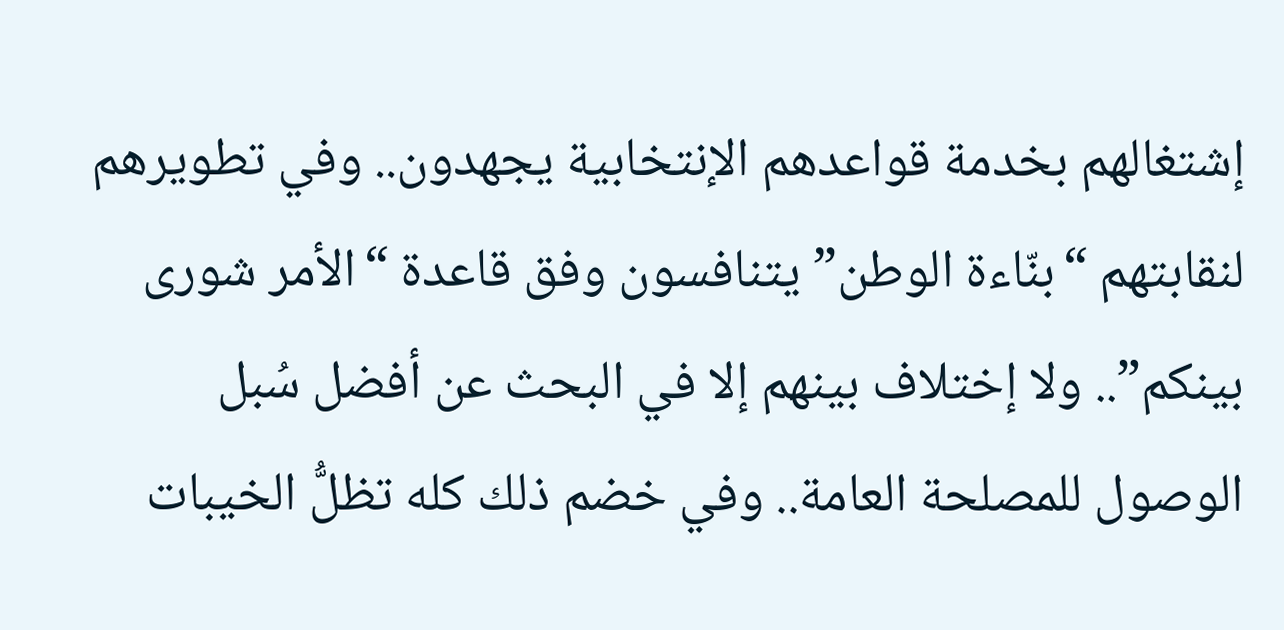إشتغالهم بخدمة قواعدهم الإنتخابية يجهدون.. وفي تطويرهم لنقابتهم “بنّاءة الوطن” يتنافسون وفق قاعدة “الأمر شورى بينكم”.. ولا إختلاف بينهم إلا في البحث عن أفضل سُبل الوصول للمصلحة العامة.. وفي خضم ذلك كله تظلُّ الخيبات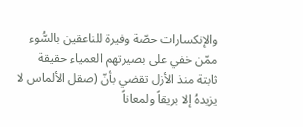والإنكسارات حصّة وفيرة للناعقين بالسُّوء ممّن خفي على بصيرتهم العمياء حقيقة ثابتة منذ الأزل تقضي بأنّ (صقل الألماس لا يزيدهُ إلا بريقاً ولمعاناً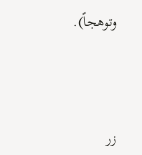وتوهجاً).



زر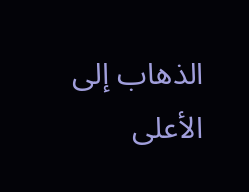الذهاب إلى الأعلى